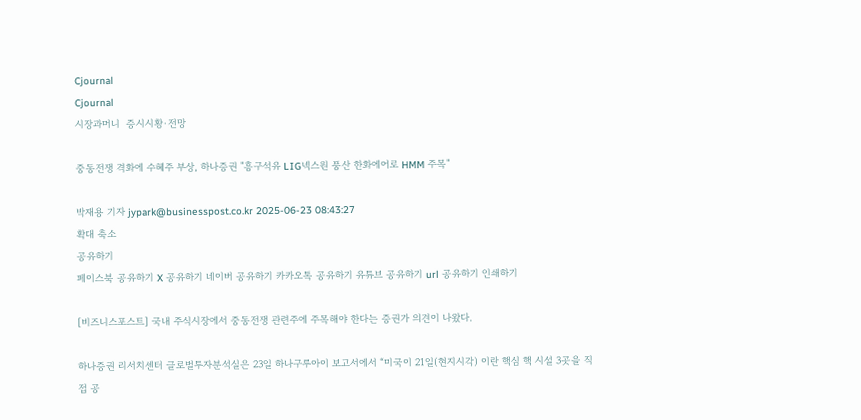Cjournal
Cjournal
시장과머니  증시시황·전망

중동전쟁 격화에 수혜주 부상, 하나증권 "흥구석유 LIG넥스원 풍산 한화에어로 HMM 주목"

박재용 기자 jypark@businesspost.co.kr 2025-06-23 08:43:27
확대 축소
공유하기
페이스북 공유하기 X 공유하기 네이버 공유하기 카카오톡 공유하기 유튜브 공유하기 url 공유하기 인쇄하기

[비즈니스포스트] 국내 주식시장에서 중동전쟁 관련주에 주목해야 한다는 증권가 의견이 나왔다.

하나증권 리서치센터 글로벌투자분석실은 23일 하나구루아이 보고서에서 “미국이 21일(현지시각) 이란 핵심 핵 시설 3곳을 직접 공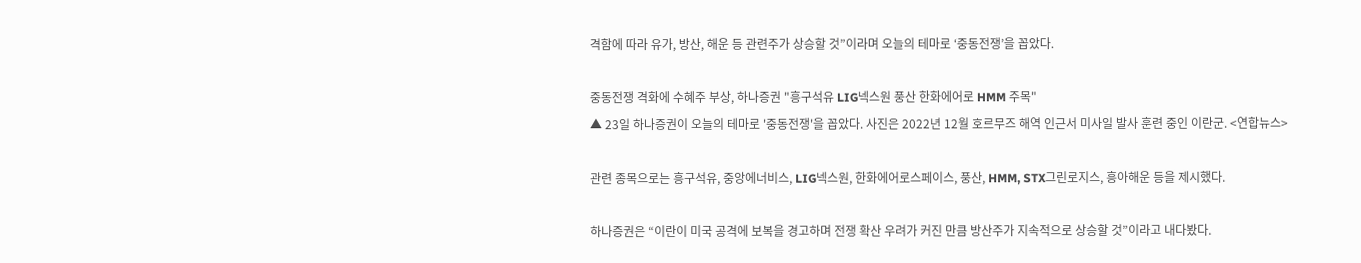격함에 따라 유가, 방산, 해운 등 관련주가 상승할 것”이라며 오늘의 테마로 ‘중동전쟁’을 꼽았다.

중동전쟁 격화에 수혜주 부상, 하나증권 "흥구석유 LIG넥스원 풍산 한화에어로 HMM 주목"
▲ 23일 하나증권이 오늘의 테마로 '중동전쟁'을 꼽았다. 사진은 2022년 12월 호르무즈 해역 인근서 미사일 발사 훈련 중인 이란군. <연합뉴스>

관련 종목으로는 흥구석유, 중앙에너비스, LIG넥스원, 한화에어로스페이스, 풍산, HMM, STX그린로지스, 흥아해운 등을 제시했다.

하나증권은 “이란이 미국 공격에 보복을 경고하며 전쟁 확산 우려가 커진 만큼 방산주가 지속적으로 상승할 것”이라고 내다봤다.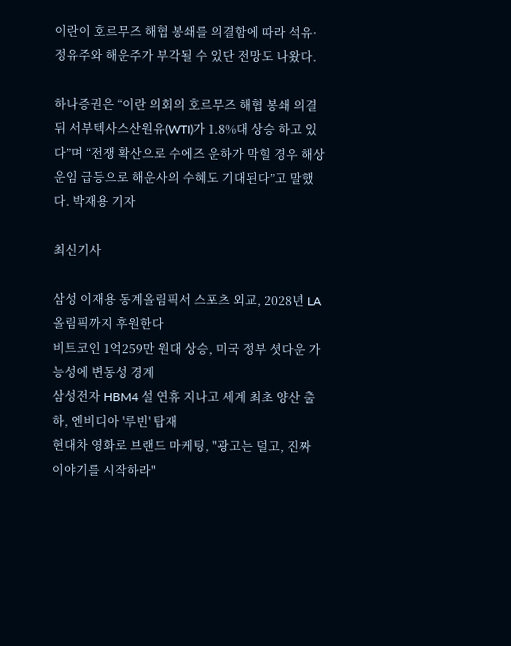이란이 호르무즈 해협 봉쇄를 의결함에 따라 석유·정유주와 해운주가 부각될 수 있단 전망도 나왔다.

하나증권은 “이란 의회의 호르무즈 해협 봉쇄 의결 뒤 서부텍사스산원유(WTI)가 1.8%대 상승 하고 있다”며 “전쟁 확산으로 수에즈 운하가 막힐 경우 해상운임 급등으로 해운사의 수혜도 기대된다”고 말했다. 박재용 기자

최신기사

삼성 이재용 동계올림픽서 스포츠 외교, 2028년 LA올림픽까지 후원한다
비트코인 1억259만 원대 상승, 미국 정부 셧다운 가능성에 변동성 경계
삼성전자 HBM4 설 연휴 지나고 세계 최초 양산 출하, 엔비디아 '루빈' 탑재
현대차 영화로 브랜드 마케팅, "광고는 덜고, 진짜 이야기를 시작하라"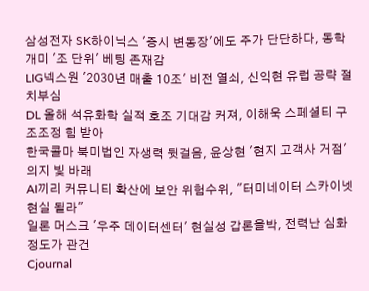삼성전자 SK하이닉스 '증시 변동장'에도 주가 단단하다, 동학개미 '조 단위' 베팅 존재감
LIG넥스원 '2030년 매출 10조' 비전 열쇠, 신익현 유럽 공략 절치부심
DL 올해 석유화학 실적 호조 기대감 커져, 이해욱 스페셜티 구조조정 힘 받아
한국콜마 북미법인 자생력 뒷걸음, 윤상현 '현지 고객사 거점' 의지 빛 바래
AI끼리 커뮤니티 확산에 보안 위험수위, "터미네이터 스카이넷 현실 될라"
일론 머스크 '우주 데이터센터' 현실성 갑론을박, 전력난 심화 정도가 관건
Cjournal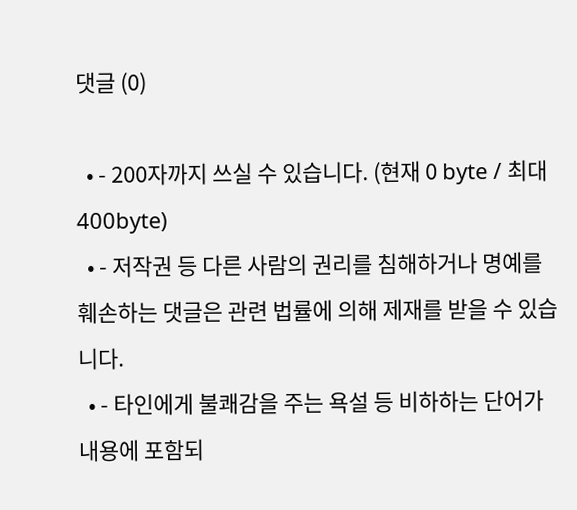댓글 (0)

  • - 200자까지 쓰실 수 있습니다. (현재 0 byte / 최대 400byte)
  • - 저작권 등 다른 사람의 권리를 침해하거나 명예를 훼손하는 댓글은 관련 법률에 의해 제재를 받을 수 있습니다.
  • - 타인에게 불쾌감을 주는 욕설 등 비하하는 단어가 내용에 포함되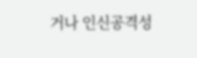거나 인신공격성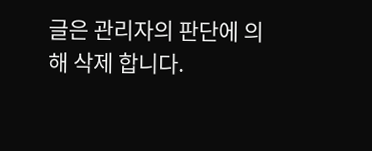글은 관리자의 판단에 의해 삭제 합니다.